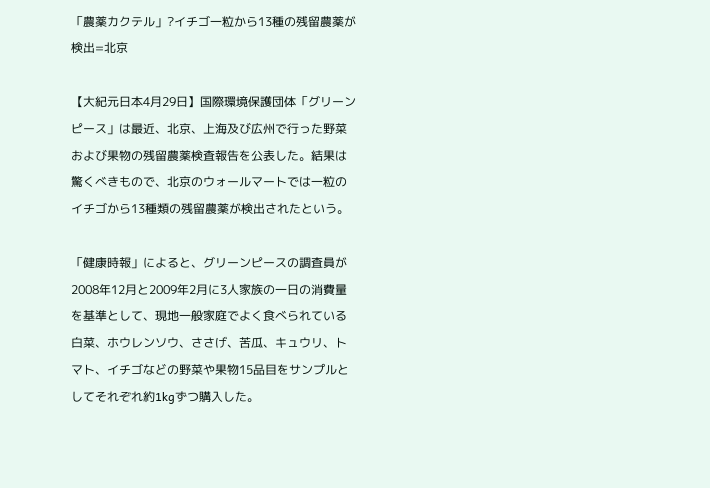「農薬カクテル」?イチゴ一粒から13種の残留農薬が検出=北京

【大紀元日本4月29日】国際環境保護団体「グリーンピース」は最近、北京、上海及び広州で行った野菜および果物の残留農薬検査報告を公表した。結果は驚くべきもので、北京のウォールマートでは一粒のイチゴから13種類の残留農薬が検出されたという。

「健康時報」によると、グリーンピースの調査員が2008年12月と2009年2月に3人家族の一日の消費量を基準として、現地一般家庭でよく食べられている白菜、ホウレンソウ、ささげ、苦瓜、キュウリ、トマト、イチゴなどの野菜や果物15品目をサンプルとしてそれぞれ約1kgずつ購入した。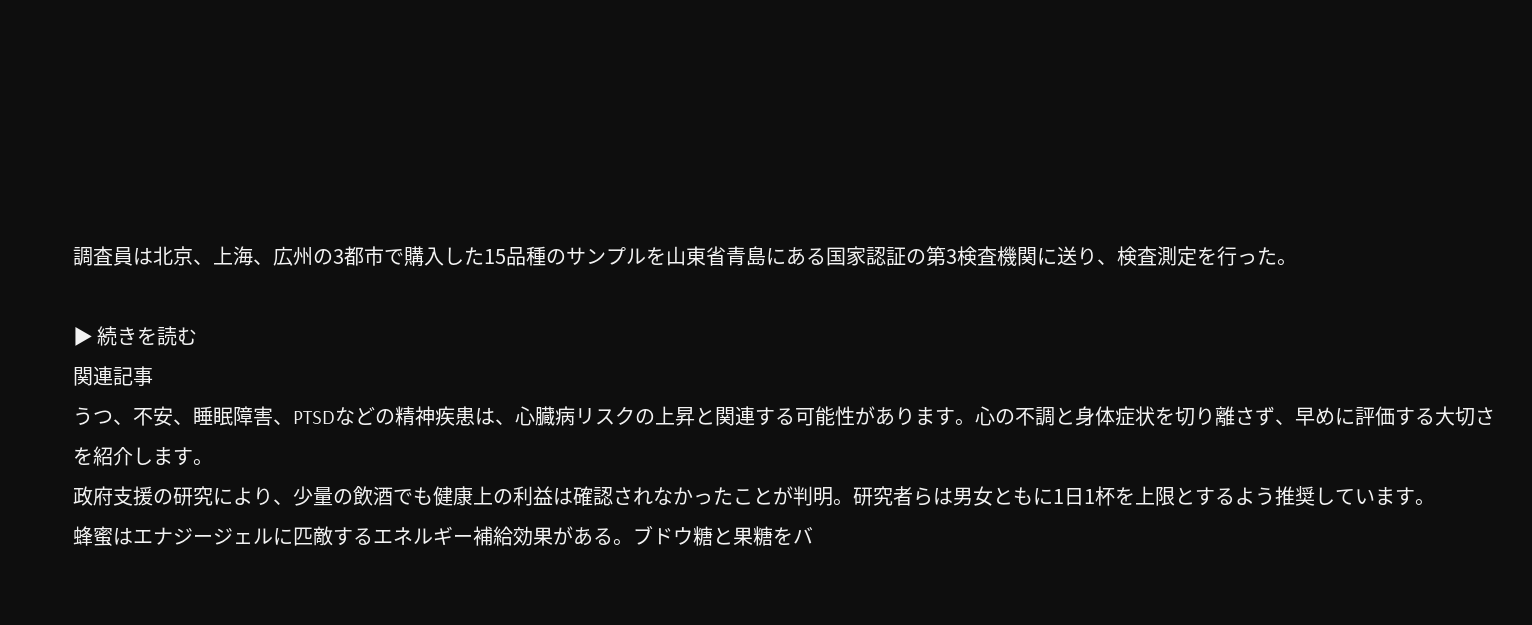調査員は北京、上海、広州の3都市で購入した15品種のサンプルを山東省青島にある国家認証の第3検査機関に送り、検査測定を行った。

▶ 続きを読む
関連記事
うつ、不安、睡眠障害、PTSDなどの精神疾患は、心臓病リスクの上昇と関連する可能性があります。心の不調と身体症状を切り離さず、早めに評価する大切さを紹介します。
政府支援の研究により、少量の飲酒でも健康上の利益は確認されなかったことが判明。研究者らは男女ともに1日1杯を上限とするよう推奨しています。
蜂蜜はエナジージェルに匹敵するエネルギー補給効果がある。ブドウ糖と果糖をバ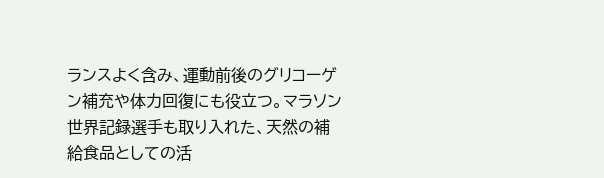ランスよく含み、運動前後のグリコーゲン補充や体力回復にも役立つ。マラソン世界記録選手も取り入れた、天然の補給食品としての活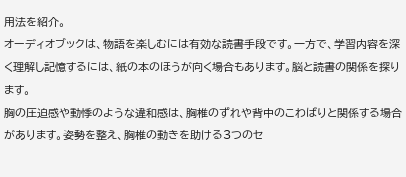用法を紹介。
オーディオブックは、物語を楽しむには有効な読書手段です。一方で、学習内容を深く理解し記憶するには、紙の本のほうが向く場合もあります。脳と読書の関係を探ります。
胸の圧迫感や動悸のような違和感は、胸椎のずれや背中のこわばりと関係する場合があります。姿勢を整え、胸椎の動きを助ける3つのセ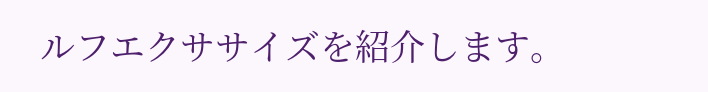ルフエクササイズを紹介します。